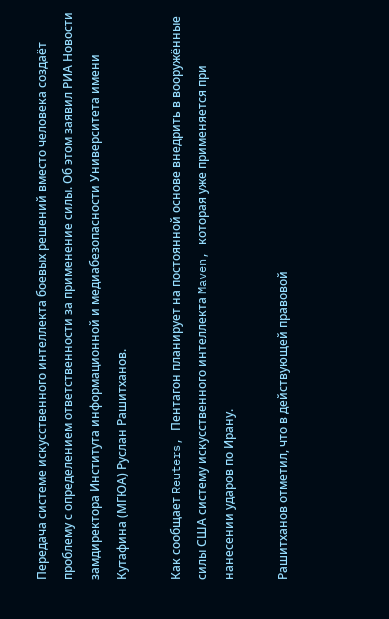Передача системе искусственного интеллекта боевых решений вместо человека создаёт проблему с определением ответственности за применение силы. Об этом заявил РИА Новости замдиректора Института информационной и медиабезопасности Университета имени Кутафина (МГЮА) Руслан Рашитханов.

Как сообщает Reuters, Пентагон планирует на постоянной основе внедрить в вооружённые силы США систему искусственного интеллекта Maven, которая уже применяется при нанесении ударов по Ирану.

Рашитханов отметил, что в действующей правовой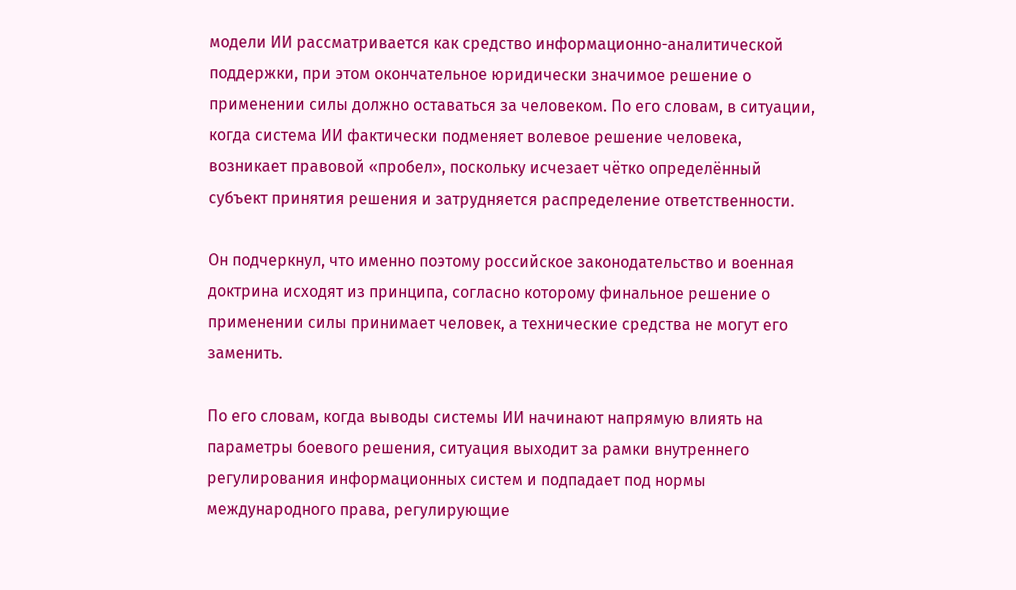модели ИИ рассматривается как средство информационно-аналитической поддержки, при этом окончательное юридически значимое решение о применении силы должно оставаться за человеком. По его словам, в ситуации, когда система ИИ фактически подменяет волевое решение человека, возникает правовой «пробел», поскольку исчезает чётко определённый субъект принятия решения и затрудняется распределение ответственности.

Он подчеркнул, что именно поэтому российское законодательство и военная доктрина исходят из принципа, согласно которому финальное решение о применении силы принимает человек, а технические средства не могут его заменить.

По его словам, когда выводы системы ИИ начинают напрямую влиять на параметры боевого решения, ситуация выходит за рамки внутреннего регулирования информационных систем и подпадает под нормы международного права, регулирующие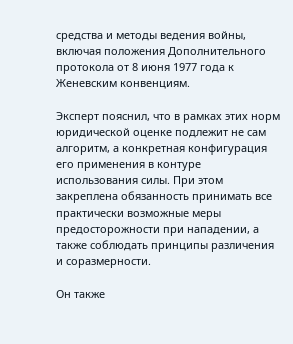средства и методы ведения войны, включая положения Дополнительного протокола от 8 июня 1977 года к Женевским конвенциям.

Эксперт пояснил, что в рамках этих норм юридической оценке подлежит не сам алгоритм, а конкретная конфигурация его применения в контуре использования силы. При этом закреплена обязанность принимать все практически возможные меры предосторожности при нападении, а также соблюдать принципы различения и соразмерности.

Он также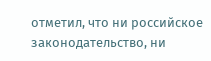отметил, что ни российское законодательство, ни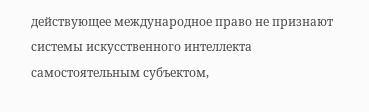действующее международное право не признают системы искусственного интеллекта самостоятельным субъектом,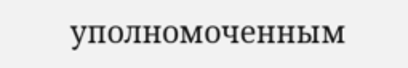уполномоченным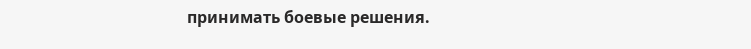принимать боевые решения.